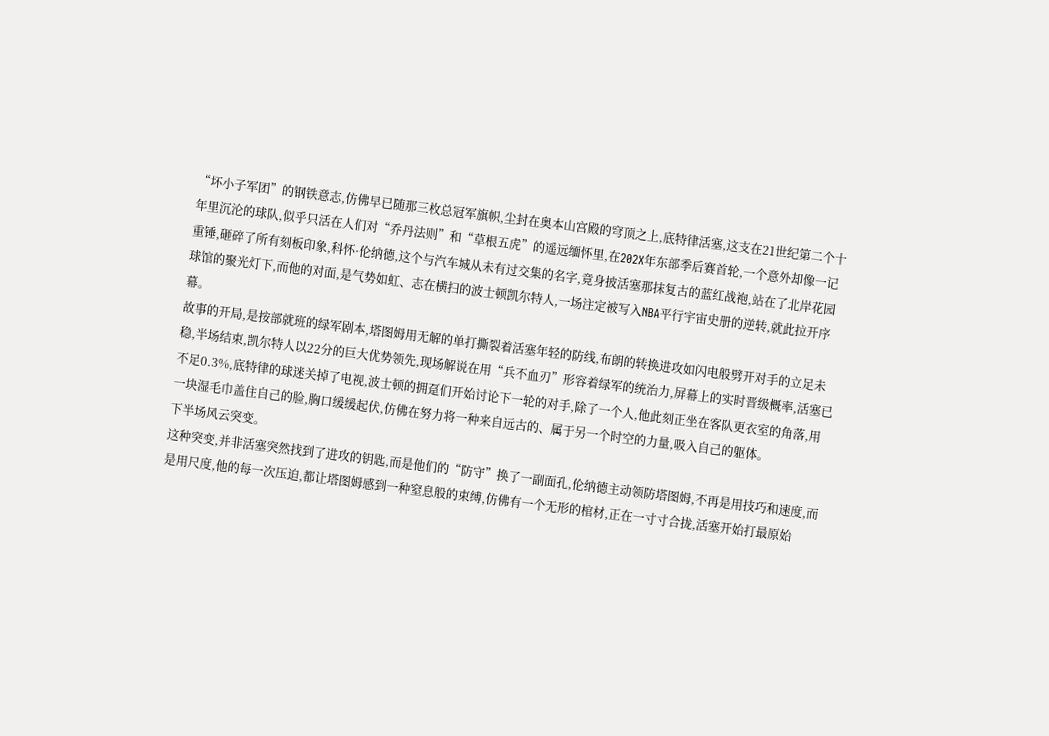“坏小子军团”的钢铁意志,仿佛早已随那三枚总冠军旗帜,尘封在奥本山宫殿的穹顶之上,底特律活塞,这支在21世纪第二个十年里沉沦的球队,似乎只活在人们对“乔丹法则”和“草根五虎”的遥远缅怀里,在202X年东部季后赛首轮,一个意外却像一记重锤,砸碎了所有刻板印象,科怀·伦纳德,这个与汽车城从未有过交集的名字,竟身披活塞那抹复古的蓝红战袍,站在了北岸花园球馆的聚光灯下,而他的对面,是气势如虹、志在横扫的波士顿凯尔特人,一场注定被写入NBA平行宇宙史册的逆转,就此拉开序幕。
故事的开局,是按部就班的绿军剧本,塔图姆用无解的单打撕裂着活塞年轻的防线,布朗的转换进攻如闪电般劈开对手的立足未稳,半场结束,凯尔特人以22分的巨大优势领先,现场解说在用“兵不血刃”形容着绿军的统治力,屏幕上的实时晋级概率,活塞已不足0.3%,底特律的球迷关掉了电视,波士顿的拥趸们开始讨论下一轮的对手,除了一个人,他此刻正坐在客队更衣室的角落,用一块湿毛巾盖住自己的脸,胸口缓缓起伏,仿佛在努力将一种来自远古的、属于另一个时空的力量,吸入自己的躯体。
下半场风云突变。
这种突变,并非活塞突然找到了进攻的钥匙,而是他们的“防守”换了一副面孔,伦纳德主动领防塔图姆,不再是用技巧和速度,而是用尺度,他的每一次压迫,都让塔图姆感到一种窒息般的束缚,仿佛有一个无形的棺材,正在一寸寸合拢,活塞开始打最原始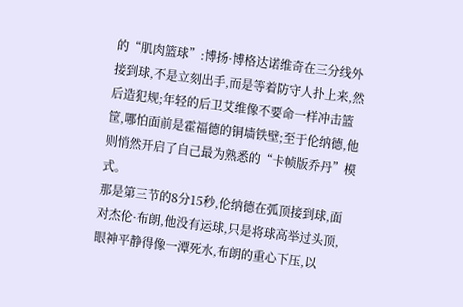的“肌肉篮球”:博扬·博格达诺维奇在三分线外接到球,不是立刻出手,而是等着防守人扑上来,然后造犯规;年轻的后卫艾维像不要命一样冲击篮筐,哪怕面前是霍福德的铜墙铁壁;至于伦纳德,他则悄然开启了自己最为熟悉的“卡帧版乔丹”模式。
那是第三节的8分15秒,伦纳德在弧顶接到球,面对杰伦·布朗,他没有运球,只是将球高举过头顶,眼神平静得像一潭死水,布朗的重心下压,以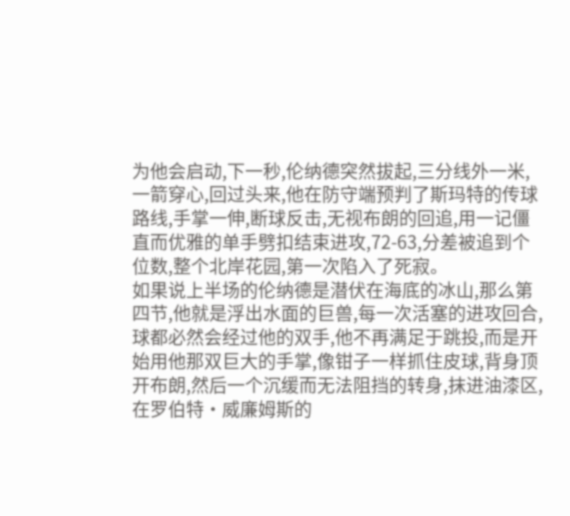为他会启动,下一秒,伦纳德突然拔起,三分线外一米,一箭穿心,回过头来,他在防守端预判了斯玛特的传球路线,手掌一伸,断球反击,无视布朗的回追,用一记僵直而优雅的单手劈扣结束进攻,72-63,分差被追到个位数,整个北岸花园,第一次陷入了死寂。
如果说上半场的伦纳德是潜伏在海底的冰山,那么第四节,他就是浮出水面的巨兽,每一次活塞的进攻回合,球都必然会经过他的双手,他不再满足于跳投,而是开始用他那双巨大的手掌,像钳子一样抓住皮球,背身顶开布朗,然后一个沉缓而无法阻挡的转身,抹进油漆区,在罗伯特·威廉姆斯的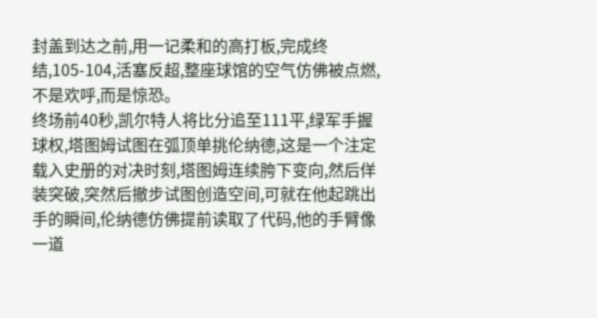封盖到达之前,用一记柔和的高打板,完成终结,105-104,活塞反超,整座球馆的空气仿佛被点燃,不是欢呼,而是惊恐。
终场前40秒,凯尔特人将比分追至111平,绿军手握球权,塔图姆试图在弧顶单挑伦纳德,这是一个注定载入史册的对决时刻,塔图姆连续胯下变向,然后佯装突破,突然后撤步试图创造空间,可就在他起跳出手的瞬间,伦纳德仿佛提前读取了代码,他的手臂像一道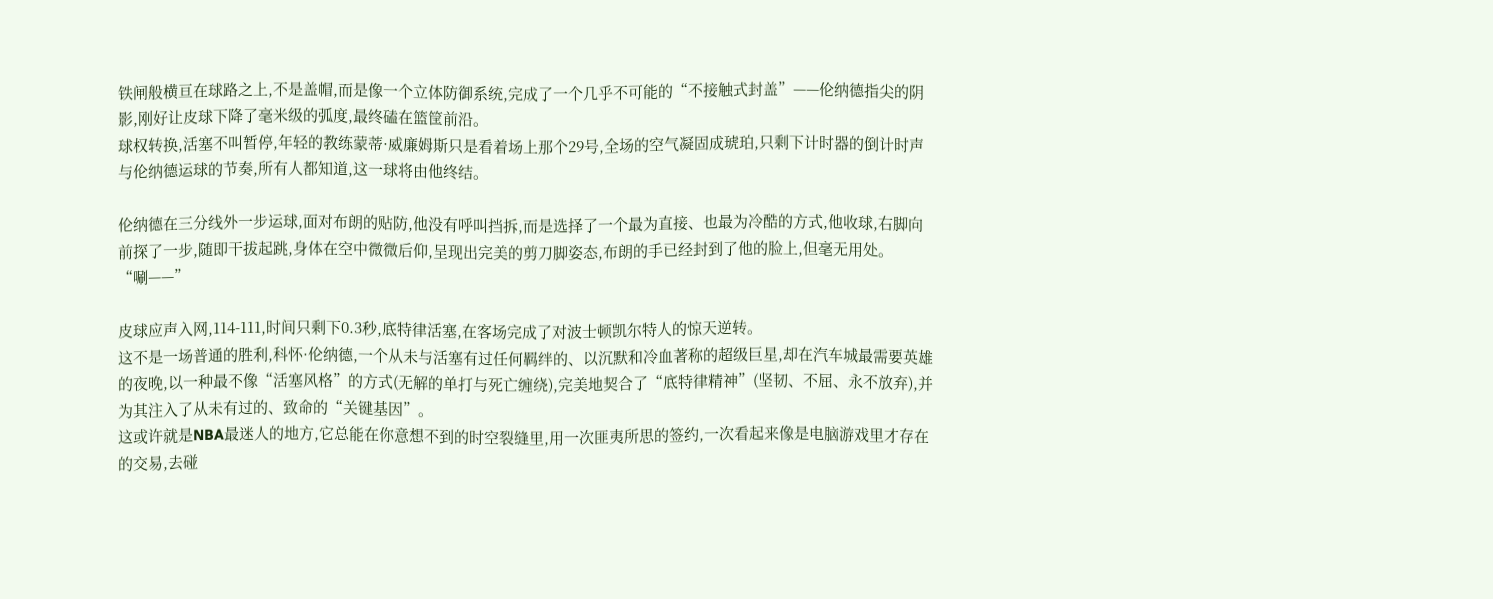铁闸般横亘在球路之上,不是盖帽,而是像一个立体防御系统,完成了一个几乎不可能的“不接触式封盖”——伦纳德指尖的阴影,刚好让皮球下降了毫米级的弧度,最终磕在篮筐前沿。
球权转换,活塞不叫暂停,年轻的教练蒙蒂·威廉姆斯只是看着场上那个29号,全场的空气凝固成琥珀,只剩下计时器的倒计时声与伦纳德运球的节奏,所有人都知道,这一球将由他终结。

伦纳德在三分线外一步运球,面对布朗的贴防,他没有呼叫挡拆,而是选择了一个最为直接、也最为冷酷的方式,他收球,右脚向前探了一步,随即干拔起跳,身体在空中微微后仰,呈现出完美的剪刀脚姿态,布朗的手已经封到了他的脸上,但毫无用处。
“唰——”

皮球应声入网,114-111,时间只剩下0.3秒,底特律活塞,在客场完成了对波士顿凯尔特人的惊天逆转。
这不是一场普通的胜利,科怀·伦纳德,一个从未与活塞有过任何羁绊的、以沉默和冷血著称的超级巨星,却在汽车城最需要英雄的夜晚,以一种最不像“活塞风格”的方式(无解的单打与死亡缠绕),完美地契合了“底特律精神”(坚韧、不屈、永不放弃),并为其注入了从未有过的、致命的“关键基因”。
这或许就是NBA最迷人的地方,它总能在你意想不到的时空裂缝里,用一次匪夷所思的签约,一次看起来像是电脑游戏里才存在的交易,去碰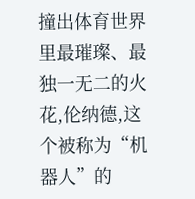撞出体育世界里最璀璨、最独一无二的火花,伦纳德,这个被称为“机器人”的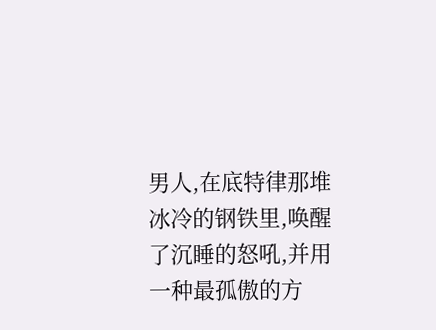男人,在底特律那堆冰冷的钢铁里,唤醒了沉睡的怒吼,并用一种最孤傲的方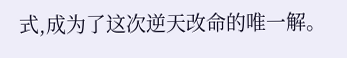式,成为了这次逆天改命的唯一解。